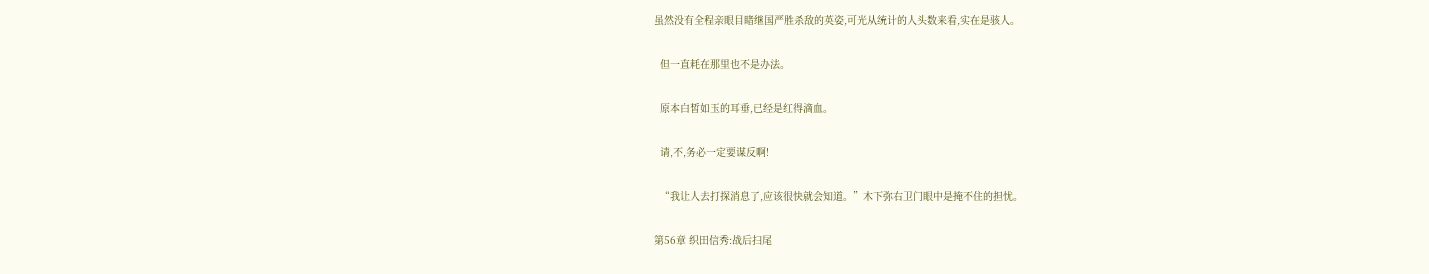虽然没有全程亲眼目睹继国严胜杀敌的英姿,可光从统计的人头数来看,实在是骇人。

  但一直耗在那里也不是办法。

  原本白皙如玉的耳垂,已经是红得滴血。

  请,不,务必一定要谋反啊!

  “我让人去打探消息了,应该很快就会知道。”木下弥右卫门眼中是掩不住的担忧。

第56章 织田信秀:战后扫尾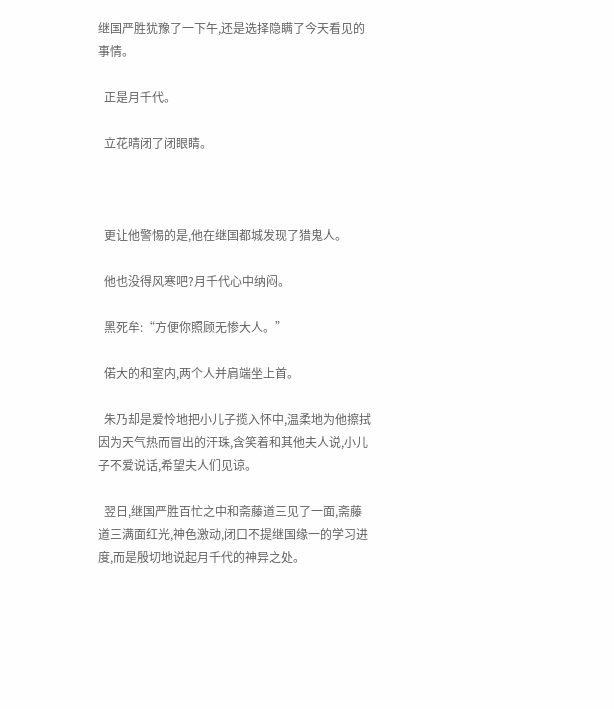继国严胜犹豫了一下午,还是选择隐瞒了今天看见的事情。

  正是月千代。

  立花晴闭了闭眼睛。



  更让他警惕的是,他在继国都城发现了猎鬼人。

  他也没得风寒吧?月千代心中纳闷。

  黑死牟:“方便你照顾无惨大人。”

  偌大的和室内,两个人并肩端坐上首。

  朱乃却是爱怜地把小儿子揽入怀中,温柔地为他擦拭因为天气热而冒出的汗珠,含笑着和其他夫人说,小儿子不爱说话,希望夫人们见谅。

  翌日,继国严胜百忙之中和斋藤道三见了一面,斋藤道三满面红光,神色激动,闭口不提继国缘一的学习进度,而是殷切地说起月千代的神异之处。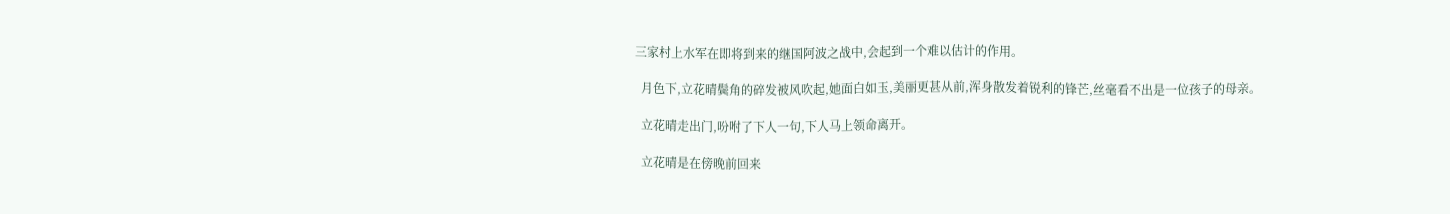三家村上水军在即将到来的继国阿波之战中,会起到一个难以估计的作用。

  月色下,立花晴鬓角的碎发被风吹起,她面白如玉,美丽更甚从前,浑身散发着锐利的锋芒,丝毫看不出是一位孩子的母亲。

  立花晴走出门,吩咐了下人一句,下人马上领命离开。

  立花晴是在傍晚前回来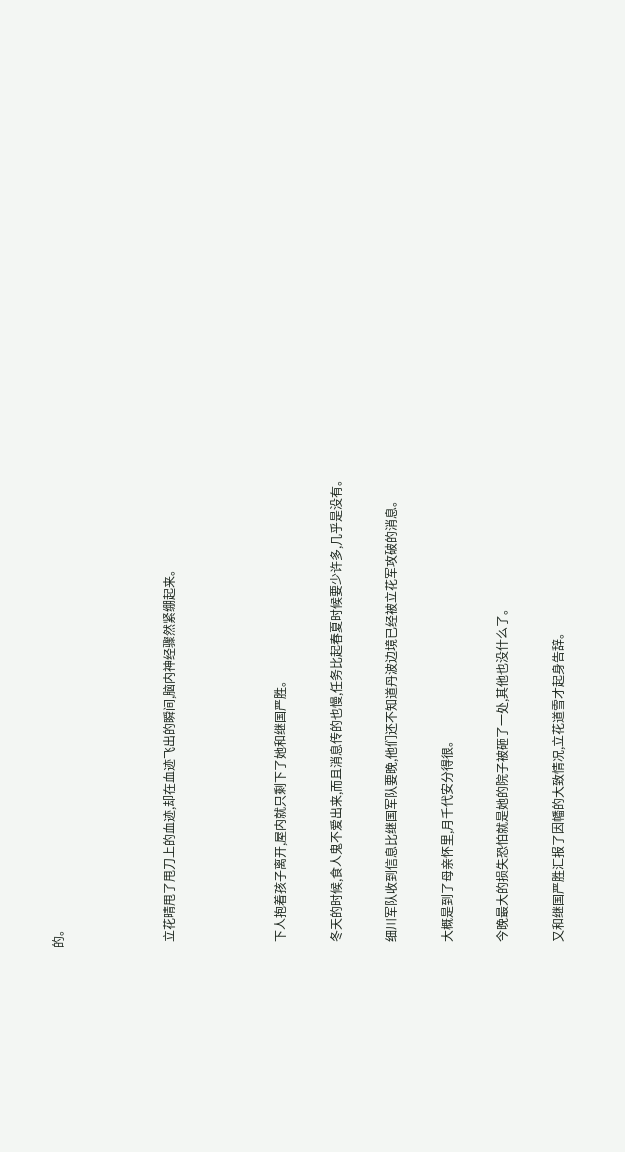的。



  立花晴甩了甩刀上的血迹,却在血迹飞出的瞬间,脑内神经骤然紧绷起来。



  下人抱着孩子离开,屋内就只剩下了她和继国严胜。

  冬天的时候,食人鬼不爱出来,而且消息传的也慢,任务比起春夏时候要少许多,几乎是没有。

  细川军队收到信息比继国军队要晚,他们还不知道丹波边境已经被立花军攻破的消息。

  大概是到了母亲怀里,月千代安分得很。

  今晚最大的损失恐怕就是她的院子被砸了一处,其他也没什么了。

  又和继国严胜汇报了因幡的大致情况,立花道雪才起身告辞。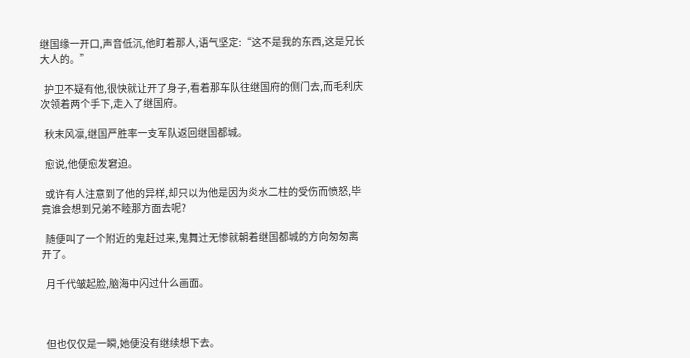继国缘一开口,声音低沉,他盯着那人,语气坚定:“这不是我的东西,这是兄长大人的。”

  护卫不疑有他,很快就让开了身子,看着那车队往继国府的侧门去,而毛利庆次领着两个手下,走入了继国府。

  秋末风凛,继国严胜率一支军队返回继国都城。

  愈说,他便愈发窘迫。

  或许有人注意到了他的异样,却只以为他是因为炎水二柱的受伤而愤怒,毕竟谁会想到兄弟不睦那方面去呢?

  随便叫了一个附近的鬼赶过来,鬼舞辻无惨就朝着继国都城的方向匆匆离开了。

  月千代皱起脸,脑海中闪过什么画面。



  但也仅仅是一瞬,她便没有继续想下去。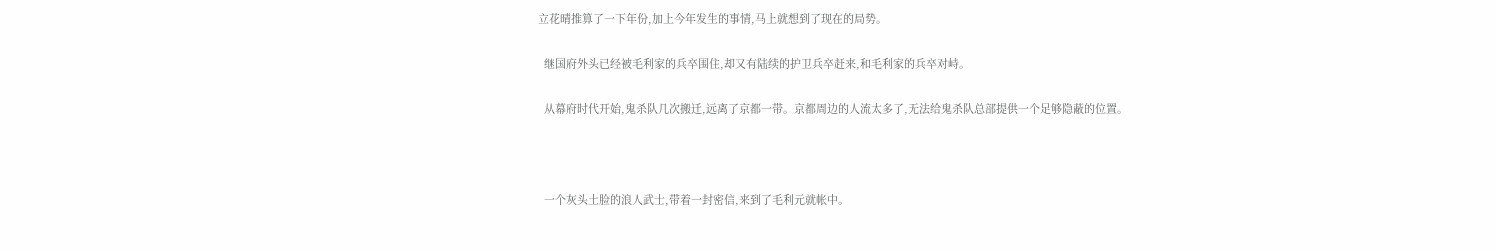立花晴推算了一下年份,加上今年发生的事情,马上就想到了现在的局势。

  继国府外头已经被毛利家的兵卒围住,却又有陆续的护卫兵卒赶来,和毛利家的兵卒对峙。

  从幕府时代开始,鬼杀队几次搬迁,远离了京都一带。京都周边的人流太多了,无法给鬼杀队总部提供一个足够隐蔽的位置。



  一个灰头土脸的浪人武士,带着一封密信,来到了毛利元就帐中。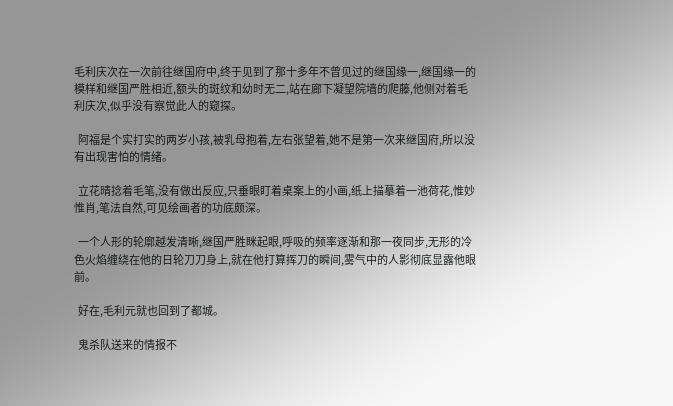毛利庆次在一次前往继国府中,终于见到了那十多年不曾见过的继国缘一,继国缘一的模样和继国严胜相近,额头的斑纹和幼时无二,站在廊下凝望院墙的爬藤,他侧对着毛利庆次,似乎没有察觉此人的窥探。

  阿福是个实打实的两岁小孩,被乳母抱着,左右张望着,她不是第一次来继国府,所以没有出现害怕的情绪。

  立花晴捻着毛笔,没有做出反应,只垂眼盯着桌案上的小画,纸上描摹着一池荷花,惟妙惟肖,笔法自然,可见绘画者的功底颇深。

  一个人形的轮廓越发清晰,继国严胜眯起眼,呼吸的频率逐渐和那一夜同步,无形的冷色火焰缠绕在他的日轮刀刀身上,就在他打算挥刀的瞬间,雾气中的人影彻底显露他眼前。

  好在,毛利元就也回到了都城。

  鬼杀队送来的情报不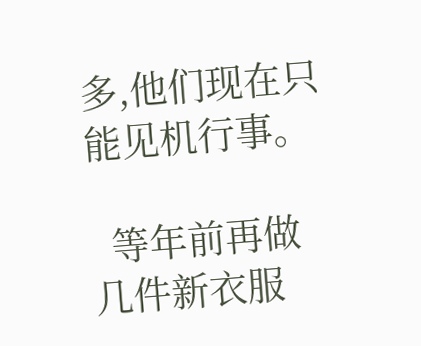多,他们现在只能见机行事。

  等年前再做几件新衣服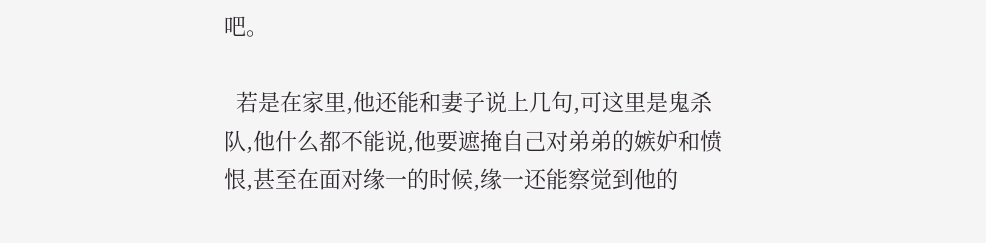吧。

  若是在家里,他还能和妻子说上几句,可这里是鬼杀队,他什么都不能说,他要遮掩自己对弟弟的嫉妒和愤恨,甚至在面对缘一的时候,缘一还能察觉到他的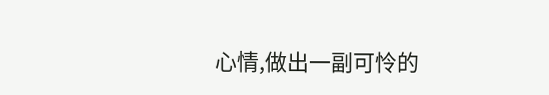心情,做出一副可怜的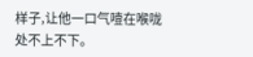样子,让他一口气噎在喉咙处不上不下。